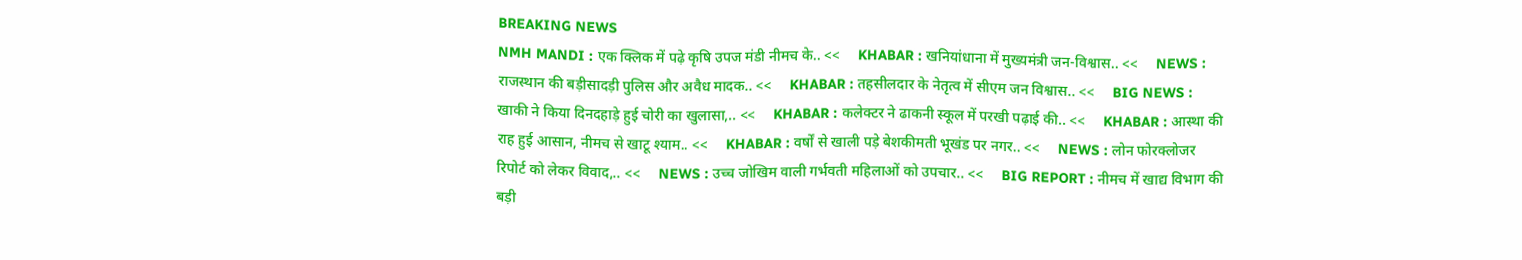BREAKING NEWS
NMH MANDI : एक क्लिक में पढ़े कृषि उपज मंडी नीमच के.. <<     KHABAR : खनियांधाना में मुख्यमंत्री जन-विश्वास.. <<     NEWS : राजस्थान की बड़ीसादड़ी पुलिस और अवैध मादक.. <<     KHABAR : तहसीलदार के नेतृत्व में सीएम जन विश्वास.. <<     BIG NEWS : खाकी ने किया दिनदहाड़े हुई चोरी का खुलासा,.. <<     KHABAR : कलेक्टर ने ढाकनी स्कूल में परखी पढ़ाई की.. <<     KHABAR : आस्था की राह हुई आसान, नीमच से खाटू श्याम.. <<     KHABAR : वर्षों से खाली पड़े बेशकीमती भूखंड पर नगर.. <<     NEWS : लोन फोरक्लोजर रिपोर्ट को लेकर विवाद,.. <<     NEWS : उच्च जोखिम वाली गर्भवती महिलाओं को उपचार.. <<     BIG REPORT : नीमच में खाद्य विभाग की बड़ी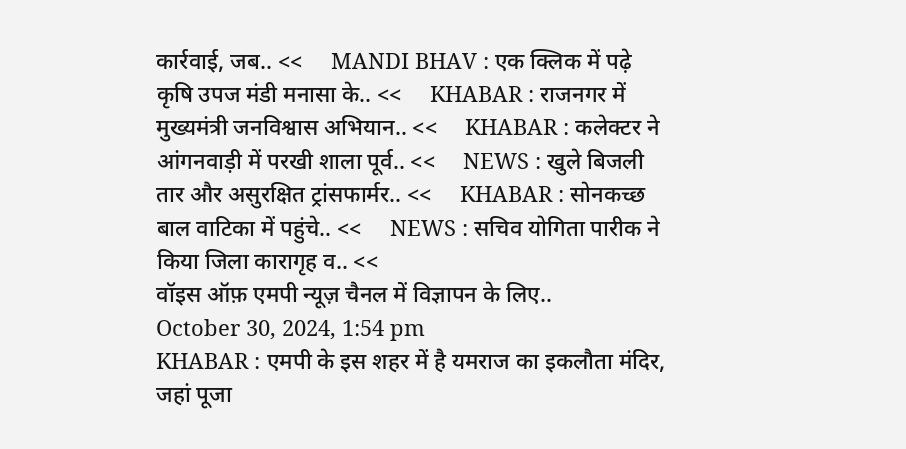कार्रवाई, जब.. <<     MANDI BHAV : एक क्लिक में पढ़े कृषि उपज मंडी मनासा के.. <<     KHABAR : राजनगर में मुख्यमंत्री जनविश्वास अभियान.. <<     KHABAR : कलेक्टर ने आंगनवाड़ी में परखी शाला पूर्व.. <<     NEWS : खुले बिजली तार और असुरक्षित ट्रांसफार्मर.. <<     KHABAR : सोनकच्छ बाल वाटिका में पहुंचे.. <<     NEWS : सचिव योगिता पारीक ने किया जिला कारागृह व.. <<
वॉइस ऑफ़ एमपी न्यूज़ चैनल में विज्ञापन के लिए..
October 30, 2024, 1:54 pm
KHABAR : एमपी के इस शहर में है यमराज का इकलौता मंदिर, जहां पूजा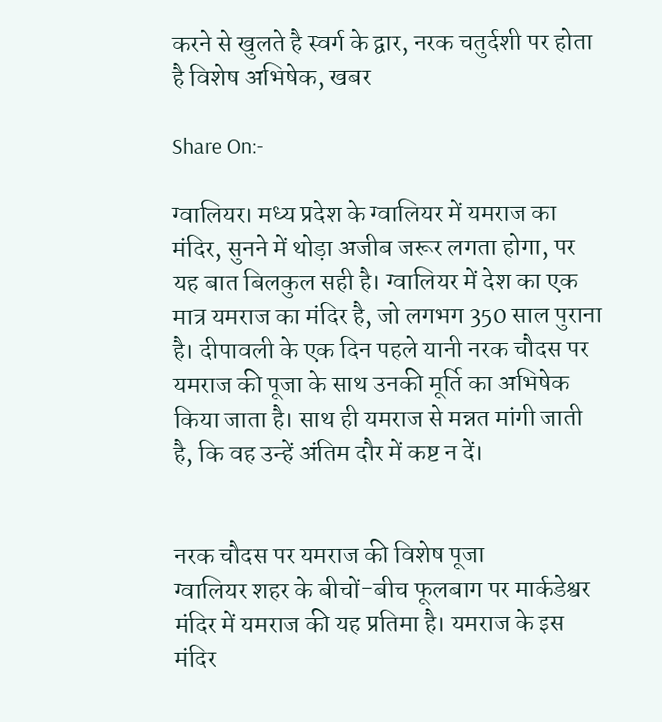करने से खुलते है स्वर्ग के द्वार, नरक चतुर्दशी पर होता है विशेष अभिषेक, खबर

Share On:-

ग्वालियर। मध्य प्रदेश के ग्वालियर में यमराज का मंदिर, सुनने में थोड़ा अजीब जरूर लगता होगा, पर यह बात बिलकुल सही है। ग्वालियर में देश का एक मात्र यमराज का मंदिर है, जो लगभग 350 साल पुराना है। दीपावली के एक दिन पहले यानी नरक चौदस पर यमराज की पूजा के साथ उनकी मूर्ति का अभिषेक किया जाता है। साथ ही यमराज से मन्नत मांगी जाती है, कि वह उन्हें अंतिम दौर में कष्ट न दें।


नरक चौदस पर यमराज की विशेष पूजा
ग्वालियर शहर के बीचों-बीच फूलबाग पर मार्कडेश्वर मंदिर में यमराज की यह प्रतिमा है। यमराज के इस मंदिर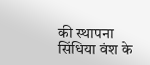की स्थापना सिंधिया वंश के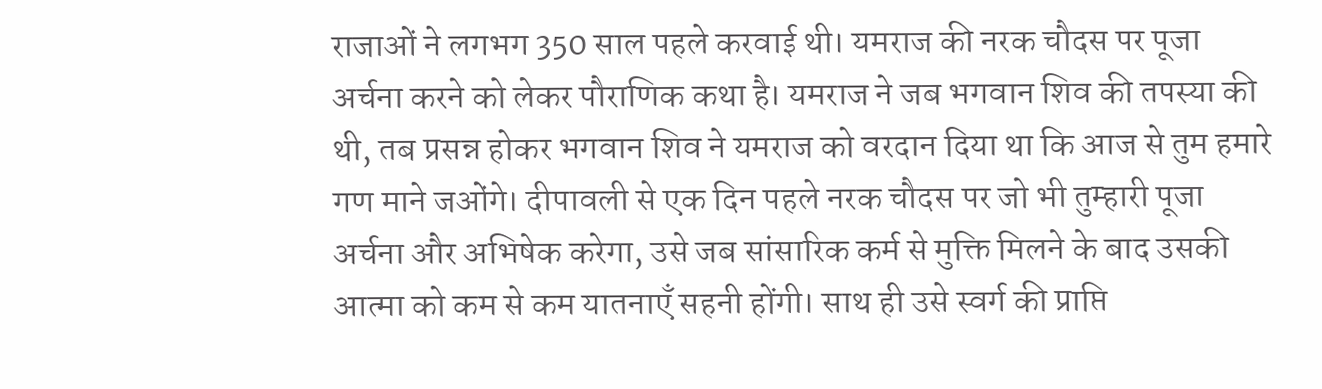राजाओं ने लगभग 350 साल पहले करवाई थी। यमराज की नरक चौदस पर पूजा अर्चना करने को लेकर पौराणिक कथा है। यमराज ने जब भगवान शिव की तपस्या की थी, तब प्रसन्न होकर भगवान शिव ने यमराज को वरदान दिया था कि आज से तुम हमारे गण माने जओंगे। दीपावली से एक दिन पहले नरक चौदस पर जो भी तुम्हारी पूजा अर्चना और अभिषेक करेगा, उसे जब सांसारिक कर्म से मुक्ति मिलने के बाद उसकी आत्मा को कम से कम यातनाएँ सहनी होंगी। साथ ही उसे स्वर्ग की प्राप्ति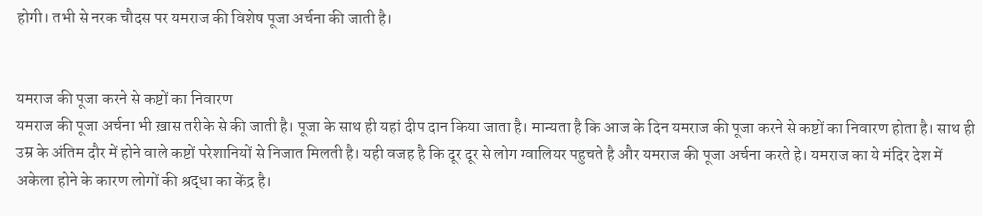होगी। तभी से नरक चौदस पर यमराज की विशेष पूजा अर्चना की जाती है।


यमराज की पूजा करने से कष्टों का निवारण
यमराज की पूजा अर्चना भी ख़ास तरीके से की जाती है। पूजा के साथ ही यहां दीप दान किया जाता है। मान्यता है कि आज के दिन यमराज की पूजा करने से कष्टों का निवारण होता है। साथ ही उम्र के अंतिम दौर में होने वाले कष्टों परेशानियों से निजात मिलती है। यही वजह है कि दूर दूर से लोग ग्वालियर पहुचते है और यमराज की पूजा अर्चना करते हे। यमराज का ये मंदिर देश में अकेला होने के कारण लोगों की श्रद्धा का केंद्र है।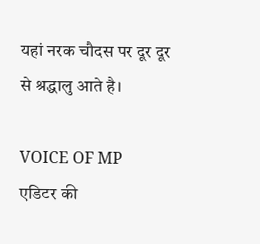यहां नरक चौदस पर दूर दूर से श्रद्धालु आते है।

VOICE OF MP
एडिटर की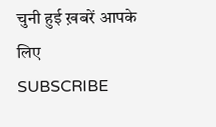चुनी हुई ख़बरें आपके लिए
SUBSCRIBE